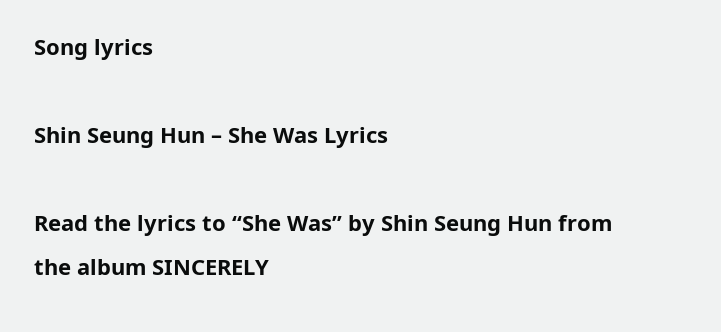Song lyrics

Shin Seung Hun – She Was Lyrics

Read the lyrics to “She Was” by Shin Seung Hun from the album SINCERELY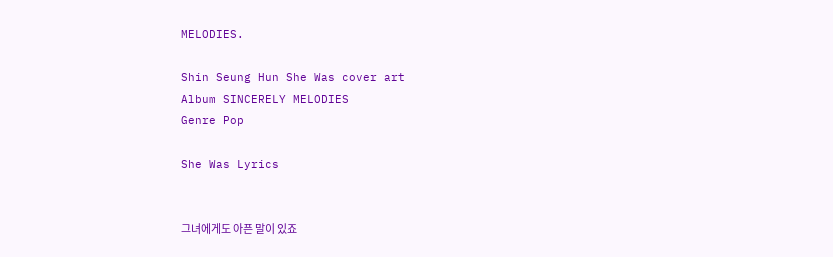MELODIES.

Shin Seung Hun She Was cover art
Album SINCERELY MELODIES
Genre Pop

She Was Lyrics


그녀에게도 아픈 말이 있죠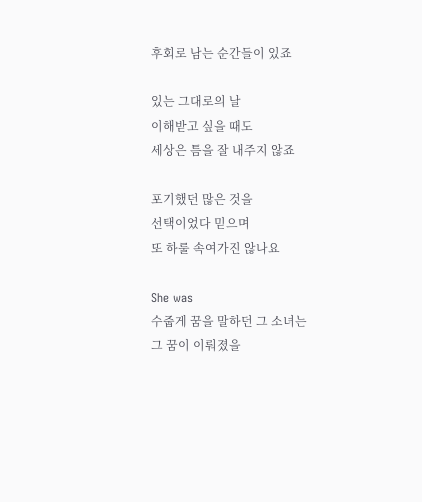후회로 남는 순간들이 있죠

있는 그대로의 날
이해받고 싶을 때도
세상은 틈을 잘 내주지 않죠

포기했던 많은 것을
선택이었다 믿으며
또 하룰 속여가진 않나요

She was
수줍게 꿈을 말하던 그 소녀는
그 꿈이 이뤄졌을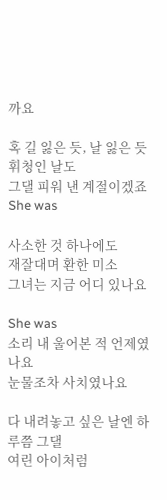까요

혹 길 잃은 듯, 날 잃은 듯
휘청인 날도
그댈 피워 낸 계절이겠죠
She was

사소한 것 하나에도
재잘대며 환한 미소
그녀는 지금 어디 있나요

She was
소리 내 울어본 적 언제였나요
눈물조차 사치였나요

다 내려놓고 싶은 날엔 하루쯤 그댈
여린 아이처럼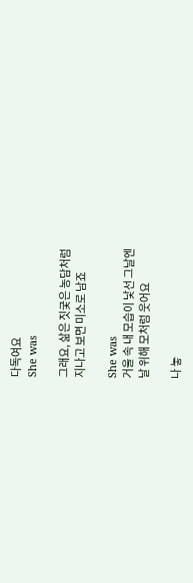다독여요
She was

그래요, 삶은 짓궂은 농담처럼
지나고 보면 미소로 남죠

She was
거울 속 내 모습이 낯선 그날엔
날 위해 모처럼 웃어요

나 놓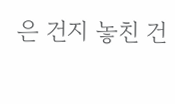은 건지 놓친 건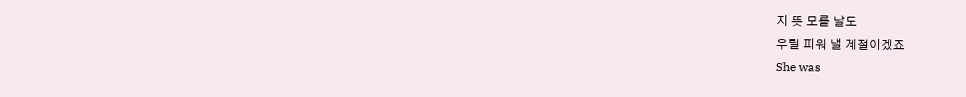지 뜻 모를 날도
우릴 피워 낼 계절이겠죠
She was